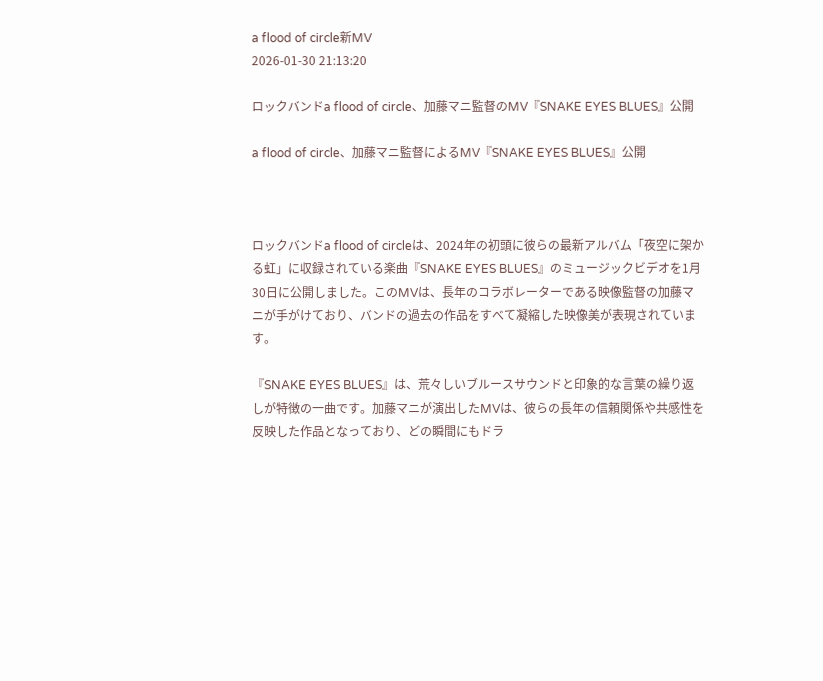a flood of circle新MV
2026-01-30 21:13:20

ロックバンドa flood of circle、加藤マニ監督のMV『SNAKE EYES BLUES』公開

a flood of circle、加藤マニ監督によるMV『SNAKE EYES BLUES』公開



ロックバンドa flood of circleは、2024年の初頭に彼らの最新アルバム「夜空に架かる虹」に収録されている楽曲『SNAKE EYES BLUES』のミュージックビデオを1月30日に公開しました。このMVは、長年のコラボレーターである映像監督の加藤マニが手がけており、バンドの過去の作品をすべて凝縮した映像美が表現されています。

『SNAKE EYES BLUES』は、荒々しいブルースサウンドと印象的な言葉の繰り返しが特徴の一曲です。加藤マニが演出したMVは、彼らの長年の信頼関係や共感性を反映した作品となっており、どの瞬間にもドラ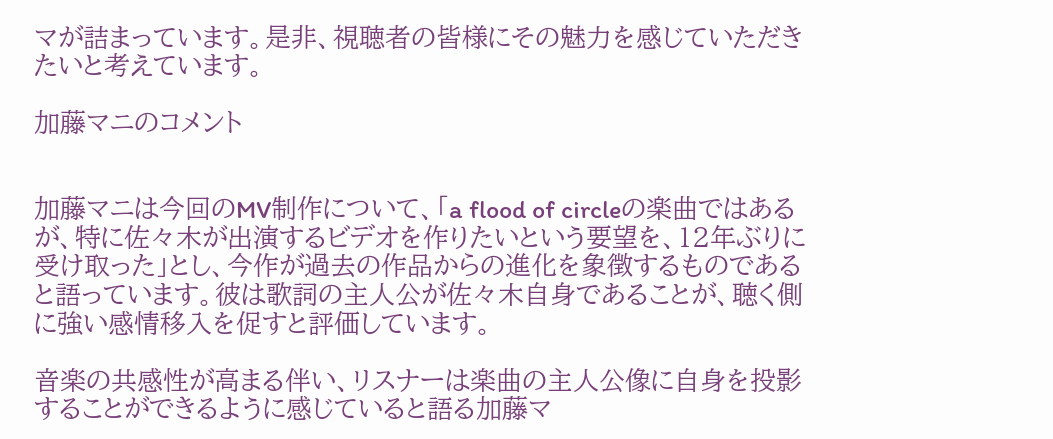マが詰まっています。是非、視聴者の皆様にその魅力を感じていただきたいと考えています。

加藤マニのコメント


加藤マニは今回のMV制作について、「a flood of circleの楽曲ではあるが、特に佐々木が出演するビデオを作りたいという要望を、12年ぶりに受け取った」とし、今作が過去の作品からの進化を象徴するものであると語っています。彼は歌詞の主人公が佐々木自身であることが、聴く側に強い感情移入を促すと評価しています。

音楽の共感性が高まる伴い、リスナーは楽曲の主人公像に自身を投影することができるように感じていると語る加藤マ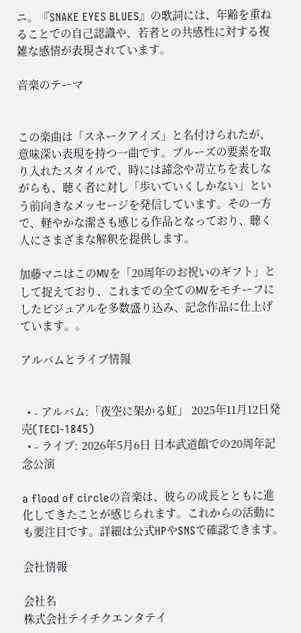ニ。『SNAKE EYES BLUES』の歌詞には、年齢を重ねることでの自己認識や、若者との共感性に対する複雑な感情が表現されています。

音楽のテーマ


この楽曲は「スネークアイズ」と名付けられたが、意味深い表現を持つ一曲です。ブルーズの要素を取り入れたスタイルで、時には諦念や苛立ちを表しながらも、聴く者に対し「歩いていくしかない」という前向きなメッセージを発信しています。その一方で、軽やかな潔さも感じる作品となっており、聴く人にさまざまな解釈を提供します。

加藤マニはこのMVを「20周年のお祝いのギフト」として捉えており、これまでの全てのMVをモチーフにしたビジュアルを多数盛り込み、記念作品に仕上げています。。

アルバムとライブ情報


  • - アルバム:「夜空に架かる虹」 2025年11月12日発売(TECI-1845)
  • - ライブ: 2026年5月6日 日本武道館での20周年記念公演

a flood of circleの音楽は、彼らの成長とともに進化してきたことが感じられます。これからの活動にも要注目です。詳細は公式HPやSNSで確認できます。

会社情報

会社名
株式会社テイチクエンタテイ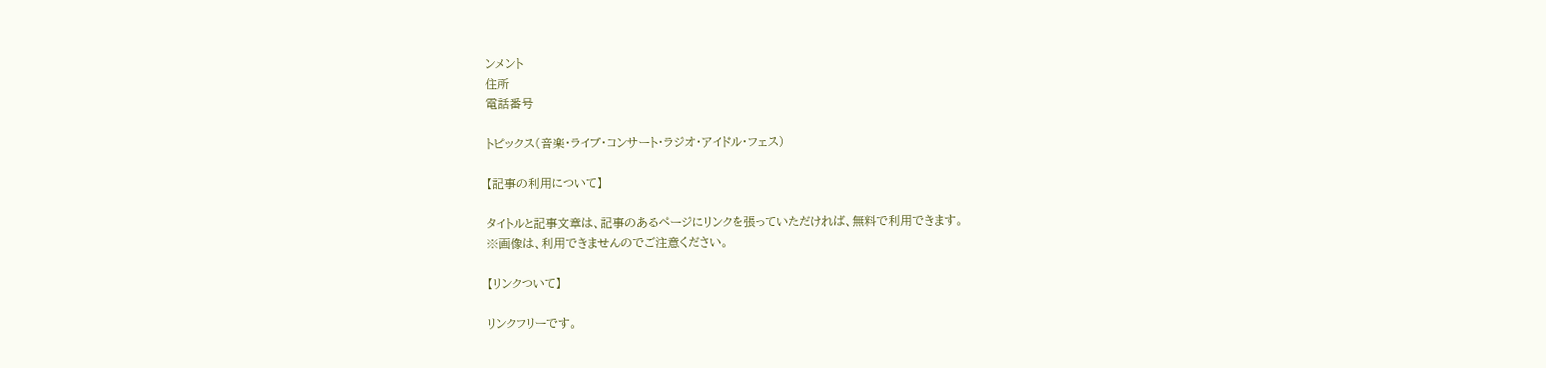ンメント
住所
電話番号

トピックス(音楽・ライブ・コンサート・ラジオ・アイドル・フェス)

【記事の利用について】

タイトルと記事文章は、記事のあるページにリンクを張っていただければ、無料で利用できます。
※画像は、利用できませんのでご注意ください。

【リンクついて】

リンクフリーです。